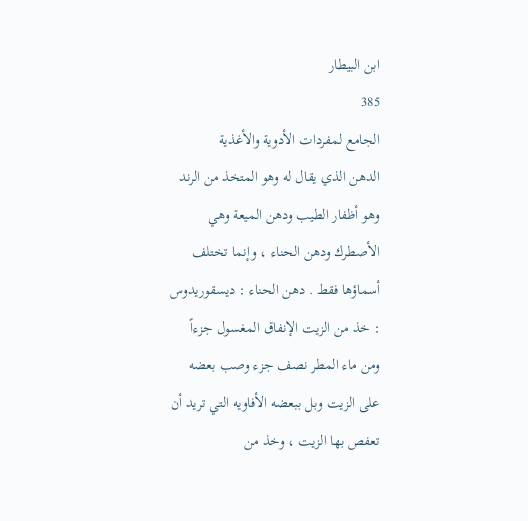ابن البيطار
385
الجامع لمفردات الأدوية والأغذية
الدهن الذي يقال له وهو المتخذ من الرند وهو أظفار الطيب ودهن الميعة وهي الأصطرك ودهن الحناء ، وإنما تختلف أسماؤها فقط . دهن الحناء : ديسقوريدوس : خذ من الزيت الإنفاق المغسول جزءاً ومن ماء المطر نصف جزء وصب بعضه على الزيت وبل ببعضه الأفاويه التي تريد أن تعفص بها الزيت ، وخذ من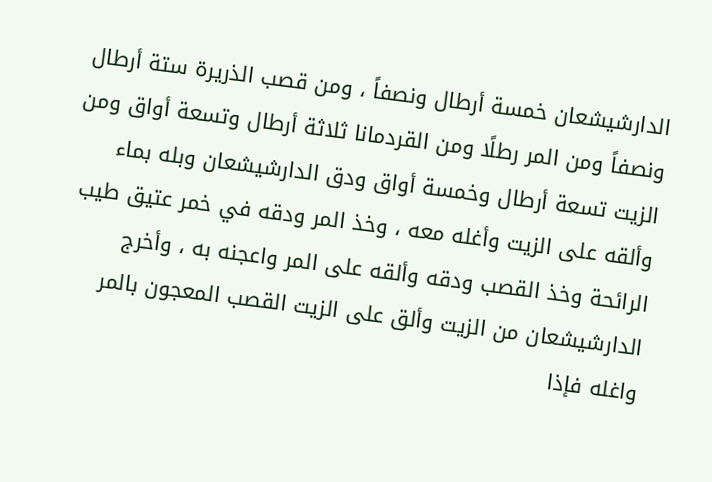الدارشيشعان خمسة أرطال ونصفاً ، ومن قصب الذريرة ستة أرطال ونصفاً ومن المر رطلًا ومن القردمانا ثلاثة أرطال وتسعة أواق ومن الزيت تسعة أرطال وخمسة أواق ودق الدارشيشعان وبله بماء وألقه على الزيت وأغله معه ، وخذ المر ودقه في خمر عتيق طيب الرائحة وخذ القصب ودقه وألقه على المر واعجنه به ، وأخرج الدارشيشعان من الزيت وألق على الزيت القصب المعجون بالمر واغله فإذا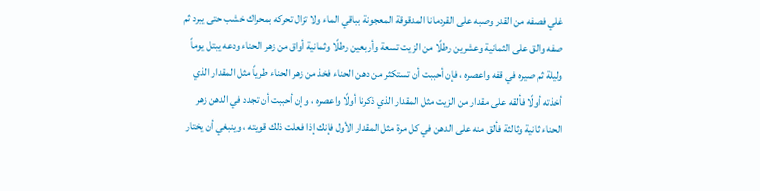غلي فصفه من القدر وصبه على القردمانا المدقوقة المعجونة بباقي الماء ولا تزال تحركه بمحراك خشب حتى يبرد ثم صفه والق على الثمانية وعشرين رطلًا من الزيت تسعة وأربعين رطلًا وثمانية أواق من زهر الحناء ودعه يبتل يوماً وليلة ثم صيره في قفه واعصره ، فإن أحببت أن تستكثر من دهن الحناء فخذ من زهر الحناء طرياً مثل المقدار الذي أخذته أولًا فألقه على مقدار من الزيت مثل المقدار الذي ذكرنا أولًا واعصره ، وإن أحببت أن تجدد في الدهن زهر الحناء ثانية وثالثة فألق منه على الدهن في كل مرة مثل المقدار الأول فإنك إذا فعلت ذلك قويته ، وينبغي أن يختار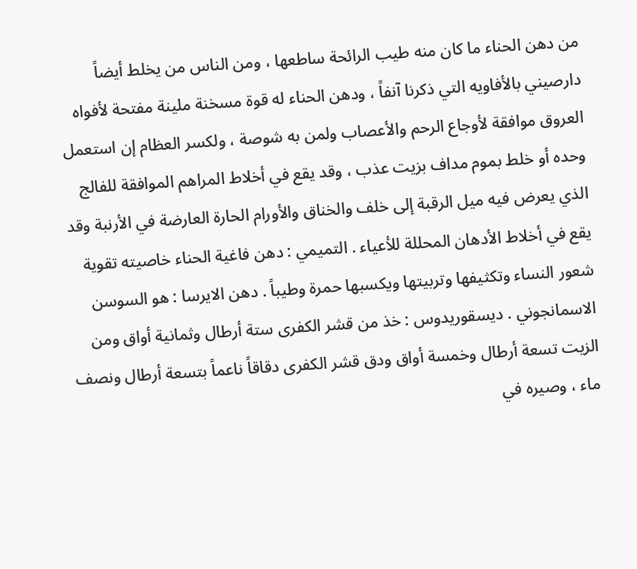من دهن الحناء ما كان منه طيب الرائحة ساطعها ، ومن الناس من يخلط أيضاً دارصيني بالأفاويه التي ذكرنا آنفاً ، ودهن الحناء له قوة مسخنة ملينة مفتحة لأفواه العروق موافقة لأوجاع الرحم والأعصاب ولمن به شوصة ، ولكسر العظام إن استعمل وحده أو خلط بموم مداف بزيت عذب ، وقد يقع في أخلاط المراهم الموافقة للفالج الذي يعرض فيه ميل الرقبة إلى خلف والخناق والأورام الحارة العارضة في الأرنبة وقد يقع في أخلاط الأدهان المحللة للأعياء . التميمي : دهن فاغية الحناء خاصيته تقوية شعور النساء وتكثيفها وتربيتها ويكسبها حمرة وطيباً . دهن الايرسا : هو السوسن الاسمانجوني . ديسقوريدوس : خذ من قشر الكفرى ستة أرطال وثمانية أواق ومن الزيت تسعة أرطال وخمسة أواق ودق قشر الكفرى دقاقاً ناعماً بتسعة أرطال ونصف ماء ، وصيره في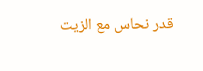قدر نحاس مع الزيت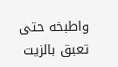واطبخه حتى تعبق بالزيت